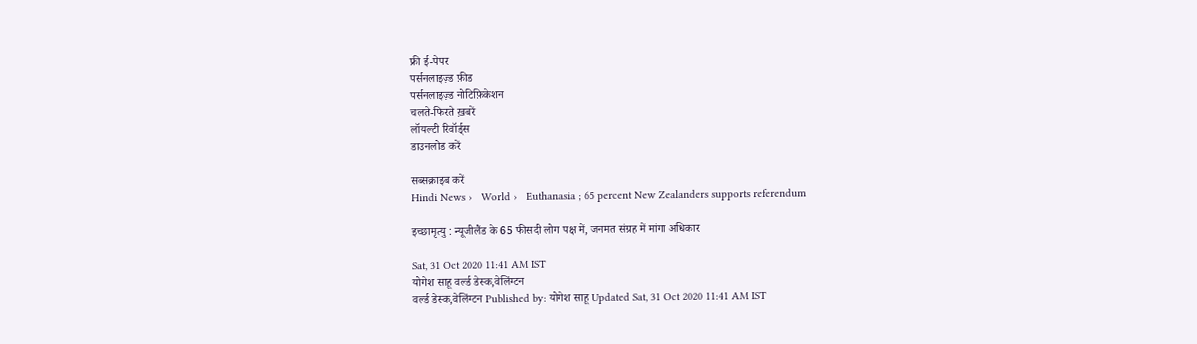फ्री ई-पेपर
पर्सनलाइज़्ड फ़ीड
पर्सनलाइज़्ड नोटिफ़िकेशन
चलते-फिरते ख़बरें
लॉयल्टी रिवॉर्ड्स
डाउनलोड करें

सब्सक्राइब करें
Hindi News ›   World ›   Euthanasia ; 65 percent New Zealanders supports referendum

इच्छामृत्यु : न्यूजीलैंड के 65 फीसदी लोग पक्ष में, जनमत संग्रह में मांगा अधिकार

Sat, 31 Oct 2020 11:41 AM IST
योगेश साहू वर्ल्ड डेस्क,वेलिंग्टन
वर्ल्ड डेस्क,वेलिंग्टन Published by: योगेश साहू Updated Sat, 31 Oct 2020 11:41 AM IST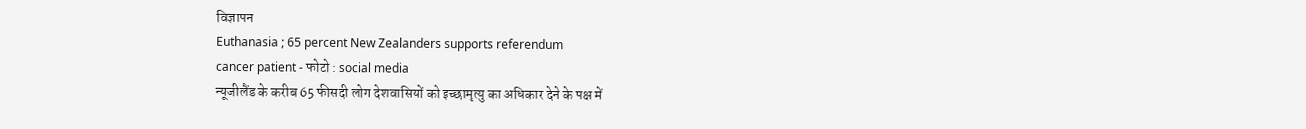विज्ञापन
Euthanasia ; 65 percent New Zealanders supports referendum
cancer patient - फोटो : social media
न्यूजीलैंड के करीब 65 फीसदी लोग देशवासियों को इच्छामृत्यु का अधिकार देने के पक्ष में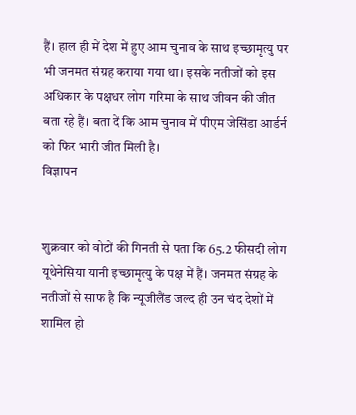हैं। हाल ही में देश में हुए आम चुनाव के साथ इच्छामृत्यु पर भी जनमत संग्रह कराया गया था। इसके नतीजों को इस अधिकार के पक्षधर लोग गरिमा के साथ जीवन की जीत बता रहे हैं। बता दें कि आम चुनाव में पीएम जेसिंडा आर्डर्न को फिर भारी जीत मिली है।
विज्ञापन


शुक्रवार को वोटों की गिनती से पता कि 65.2 फीसदी लोग यूथेनेसिया यानी इच्छामृत्यु के पक्ष में हैं। जनमत संग्रह के नतीजों से साफ है कि न्यूजीलैंड जल्द ही उन चंद देशों में शामिल हो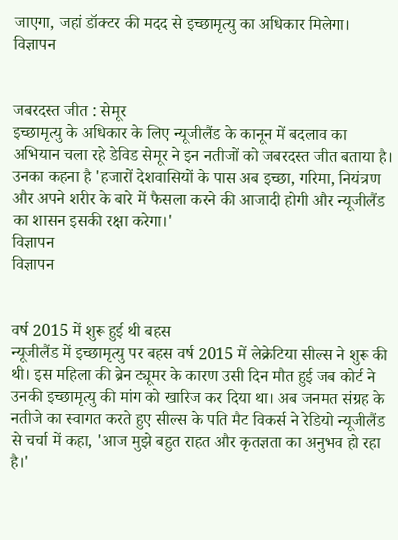जाएगा, जहां डॉक्टर की मदद से इच्छामृत्यु का अधिकार मिलेगा।
विज्ञापन


जबरदस्त जीत : सेमूर
इच्छामृत्यु के अधिकार के लिए न्यूजीलैंड के कानून में बदलाव का अभियान चला रहे डेविड सेमूर ने इन नतीजों को जबरदस्त जीत बताया है। उनका कहना है 'हजारों देशवासियों के पास अब इच्छा, गरिमा, नियंत्रण और अपने शरीर के बारे में फैसला करने की आजादी होगी और न्यूजीलैंड का शासन इसकी रक्षा करेगा।'
विज्ञापन
विज्ञापन


वर्ष 2015 में शुरू हुई थी बहस
न्यूजीलैंड में इच्छामृत्यु पर बहस वर्ष 2015 में लेक्रेटिया सील्स ने शुरू की थी। इस महिला की ब्रेन ट्यूमर के कारण उसी दिन मौत हुई जब कोर्ट ने उनकी इच्छामृत्यु की मांग को खारिज कर दिया था। अब जनमत संग्रह के नतीजे का स्वागत करते हुए सील्स के पति मैट विकर्स ने रेडियो न्यूजीलैंड से चर्चा में कहा, 'आज मुझे बहुत राहत और कृतज्ञता का अनुभव हो रहा है।'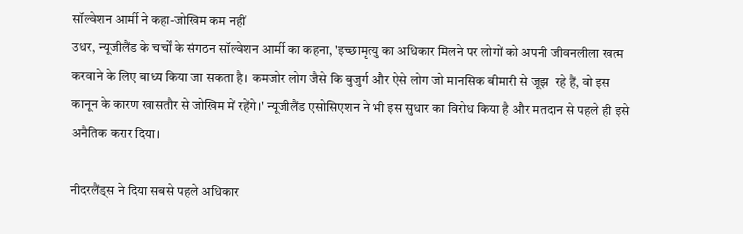सॉल्वेशन आर्मी ने कहा-जोखिम कम नहीं
उधर, न्यूजीलैंड के चर्चों के संगठन सॉल्वेशन आर्मी का कहना, 'इच्छामृत्यु का अधिकार मिलने पर लोगों को अपनी जीवनलीला खत्म करवाने के लिए बाध्य किया जा सकता है। कमजोर लोग जैसे कि बुजुर्ग और ऐसे लोग जो मानसिक बीमारी से जूझ  रहे हैं, वो इस कानून के कारण खासतौर से जोखिम में रहेंगे।' न्यूजीलैंड एसोसिएशन ने भी इस सुधार का विरोध किया है और मतदान से पहले ही इसे अनैतिक करार दिया।

नीदरलैंड्स ने दिया सबसे पहले अधिकार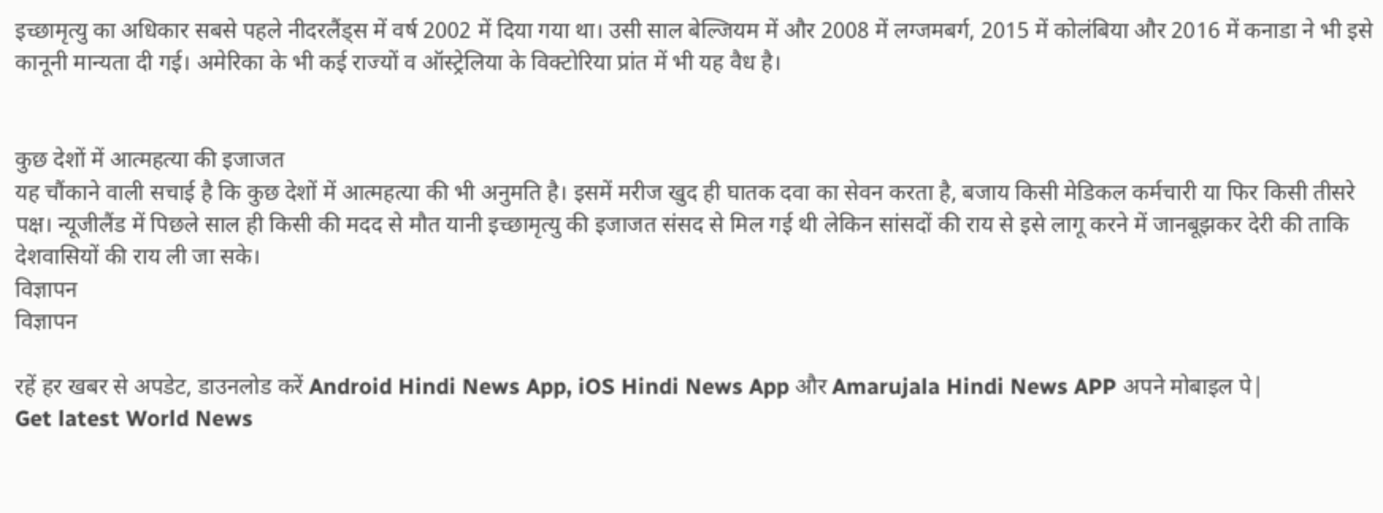इच्छामृत्यु का अधिकार सबसे पहले नीदरलैंड्स में वर्ष 2002 में दिया गया था। उसी साल बेल्जियम में और 2008 में लग्जमबर्ग, 2015 में कोलंबिया और 2016 में कनाडा ने भी इसे कानूनी मान्यता दी गई। अमेरिका के भी कई राज्यों व ऑस्ट्रेलिया के विक्टोरिया प्रांत में भी यह वैध है।


कुछ देशों में आत्महत्या की इजाजत
यह चौंकाने वाली सचाई है कि कुछ देशों में आत्महत्या की भी अनुमति है। इसमें मरीज खुद ही घातक दवा का सेवन करता है, बजाय किसी मेडिकल कर्मचारी या फिर किसी तीसरे पक्ष। न्यूजीलैंड में पिछले साल ही किसी की मदद से मौत यानी इच्छामृत्यु की इजाजत संसद से मिल गई थी लेकिन सांसदों की राय से इसे लागू करने में जानबूझकर देरी की ताकि देशवासियों की राय ली जा सके।
विज्ञापन
विज्ञापन

रहें हर खबर से अपडेट, डाउनलोड करें Android Hindi News App, iOS Hindi News App और Amarujala Hindi News APP अपने मोबाइल पे|
Get latest World News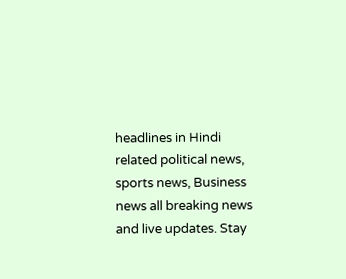headlines in Hindi related political news, sports news, Business news all breaking news and live updates. Stay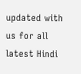updated with us for all latest Hindi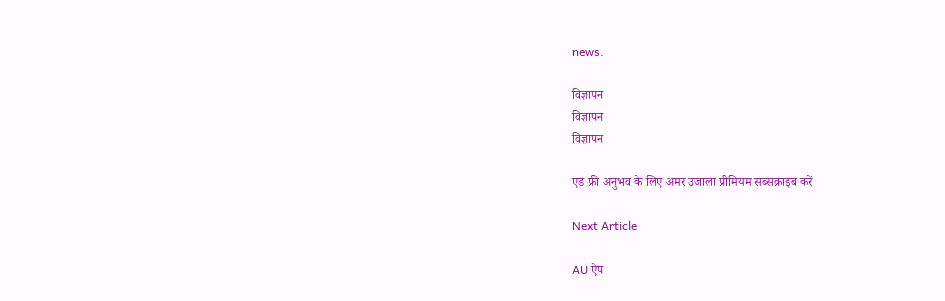news.

विज्ञापन
विज्ञापन
विज्ञापन

एड फ्री अनुभव के लिए अमर उजाला प्रीमियम सब्सक्राइब करें

Next Article

AU ऐप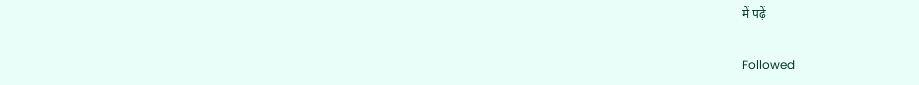में पढ़ें

Followed